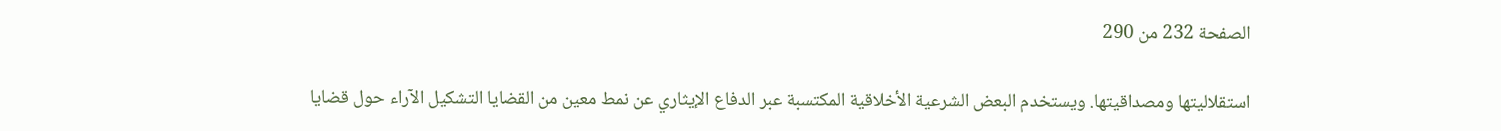الصفحة 232 من 290

استقلاليتها ومصداقيتها. ويستخدم البعض الشرعية الأخلاقية المكتسبة عبر الدفاع الإيثاري عن نمط معين من القضايا التشكيل الآراء حول قضايا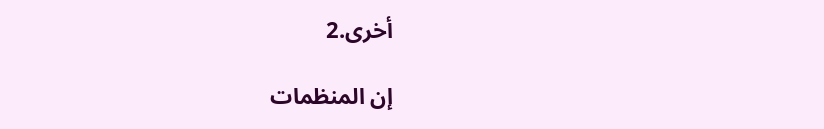أخرى.2

إن المنظمات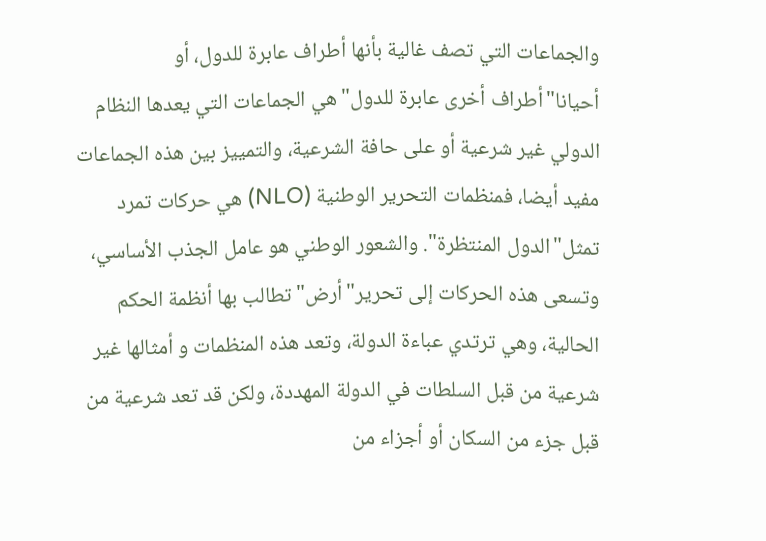والجماعات التي تصف غالية بأنها أطراف عابرة للدول، أو أحيانا"أطراف أخرى عابرة للدول"هي الجماعات التي يعدها النظام الدولي غير شرعية أو على حافة الشرعية، والتمييز بين هذه الجماعات مفيد أيضا، فمنظمات التحرير الوطنية (NLO) هي حرکات تمرد تمثل"الدول المنتظرة". والشعور الوطني هو عامل الجذب الأساسي، وتسعى هذه الحركات إلى تحرير"أرض"تطالب بها أنظمة الحكم الحالية، وهي ترتدي عباءة الدولة، وتعد هذه المنظمات و أمثالها غير شرعية من قبل السلطات في الدولة المهددة، ولكن قد تعد شرعية من قبل جزء من السكان أو أجزاء من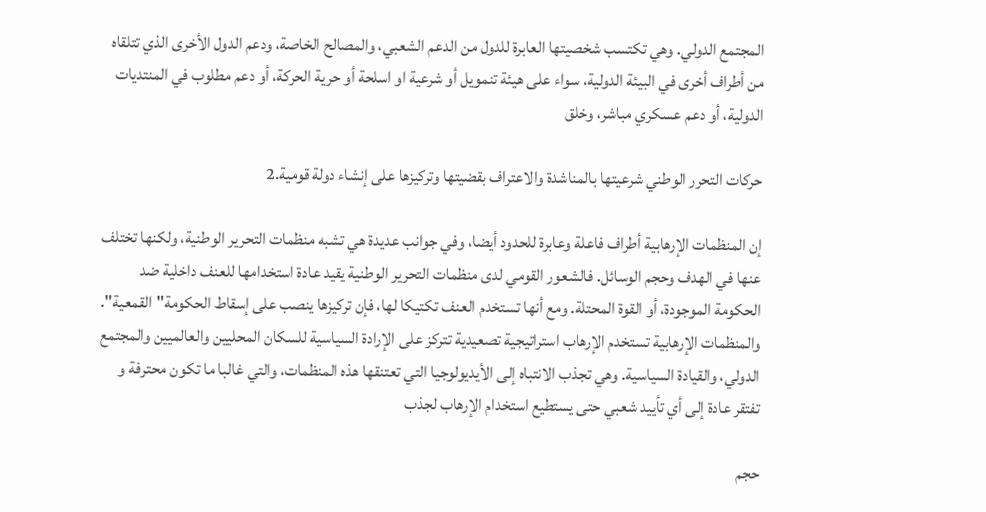المجتمع الدولي. وهي تكتسب شخصيتها العابرة للدول من الدعم الشعبي، والمصالح الخاصة، ودعم الدول الأخرى الذي تتلقاه من أطراف أخرى في البيئة الدولية، سواء على هيئة تنمويل أو شرعية او اسلحة أو حرية الحركة، أو دعم مطلوب في المنتديات الدولية، أو دعم عسکري مباشر، وخلق

حركات التحرر الوطني شرعيتها بالمناشدة والاعتراف بقضيتها وتركيزها على إنشاء دولة قومية.2

إن المنظمات الإرهابية أطراف فاعلة وعابرة للحدود أيضا، وفي جوانب عديدة هي تشبه منظمات التحرير الوطنية، ولكنها تختلف عنها في الهدف وحجم الوسائل. فالشعور القومي لدى منظمات التحرير الوطنية يقيد عادة استخدامها للعنف داخلية ضد الحكومة الموجودة، أو القوة المحتلة. ومع أنها تستخدم العنف تکتيکا لها، فإن تركيزها ينصب على إسقاط الحكومة"القمعية". والمنظمات الإرهابية تستخدم الإرهاب استراتيجية تصعيدية تتركز على الإرادة السياسية للسكان المحليين والعالميين والمجتمع الدولي، والقيادة السياسية. وهي تجذب الانتباه إلى الأيديولوجيا التي تعتنقها هذه المنظمات، والتي غالبا ما تكون محترفة و تفتقر عادة إلى أي تأييد شعبي حتى يستطيع استخدام الإرهاب لجذب

حجم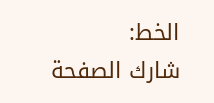الخط:
شارك الصفحة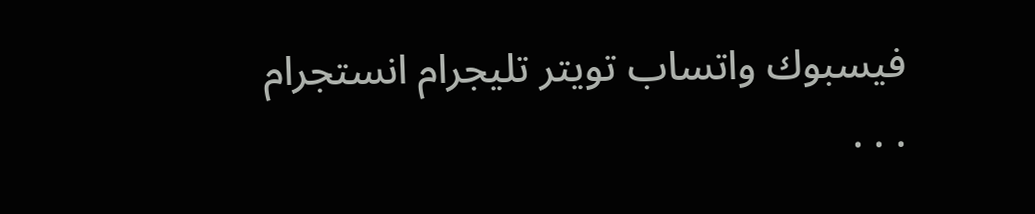فيسبوك واتساب تويتر تليجرام انستجرام
. . .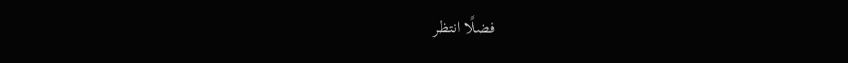فضلًا انتظر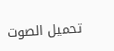تحميل الصوت